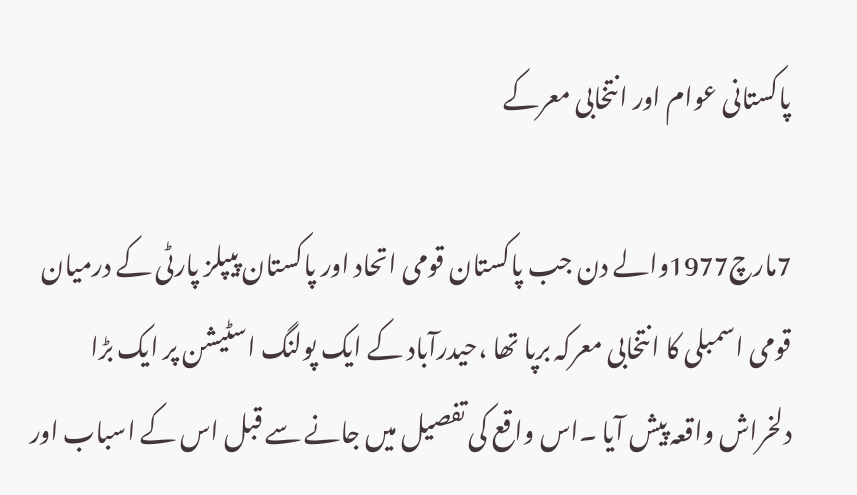پاکستانی عوام اور انتخابی معرکے

7مارچ1977والے دن جب پاکستان قومی اتحاد اور پاکستان پیپلز پارٹی کے درمیان قومی اسمبلی کا انتخابی معرکہ برپا تھا ،حیدرآباد کے ایک پولنگ اسٹیشن پر ایک بڑا دلخراش واقعہ پیش آیا ۔اس واقع کی تفصیل میں جانے سے قبل اس کے اسباب اور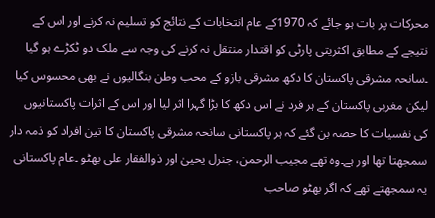محرکات پر بات ہو جائے کہ 1970کے عام انتخابات کے نتائج کو تسلیم نہ کرنے اور اس کے نتیجے کے مطابق اکثریتی پارٹی کو اقتدار منتقل نہ کرنے کی وجہ سے ملک دو ٹکڑے ہو گیا ۔سانحہ مشرقی پاکستان کا دکھ مشرقی بازو کے محب وطن بنگالیوں نے بھی محسوس کیا لیکن مغربی پاکستان کے ہر فرد نے اس دکھ کا بڑا گہرا اثر لیا اور اس کے اثرات پاکستانیوں کی نفسیات کا حصہ بن گئے کہ ہر پاکستانی سانحہ مشرقی پاکستان کا تین افراد کو ذمہ دار سمجھتا تھا اور ہے۔وہ تھے مجیب الرحمن، جنرل یحییٰ اور ذوالفقار علی بھٹو ۔عام پاکستانی یہ سمجھتے تھے کہ اگر بھٹو صاحب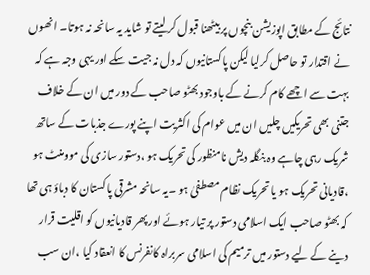نتائج کے مطابق اپوزیشن بنچوں پر بیٹھنا قبول کر لیتے تو شاید یہ سانحہ نہ ہوتا۔ انھوں نے اقتدار تو حاصل کرلیا لیکن پاکستانیوں کہ دل نہ جیت سکے اور یہی وجہ ہے کہ بہت سے اچھے کام کرنے کے باوجود بھٹو صاحب کے دور میں ان کے خلاف جتنی بھی تحریکیں چلیں ان میں عوام کی اکثریت اپنے پورے جذبات کے ساتھ شریک رہی چاہے وہ بنگلہ دیش نامنظور کی تحریک ہو ،دستور سازی کی موومنٹ ہو ،قادیانی تحریک ہو یا تحریک نظام مصطفیٰ ہو ۔یہ سانحہ مشرقی پاکستان کا دباؤ ہی تھا کہ بھٹو صاحب ایک اسلامی دستور پر تیار ہوئے اور پھر قادیانیوں کو اقلیت قرار دینے کے لیے دستور میں ترمیم کی اسلامی سربراہ کانفرنس کا انعقاد کیا ،ان سب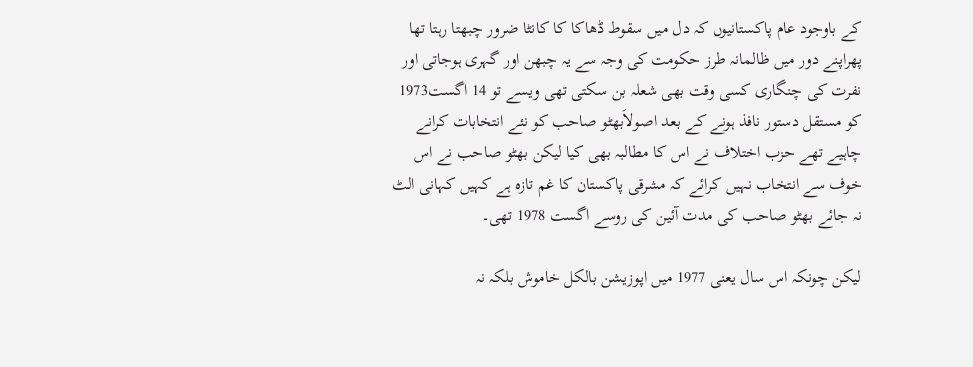کے باوجود عام پاکستانیوں کہ دل میں سقوط ڈھاکا کا کانٹا ضرور چبھتا رہتا تھا پھراپنے دور میں ظالمانہ طرز حکومت کی وجہ سے یہ چبھن اور گہری ہوجاتی اور نفرت کی چنگاری کسی وقت بھی شعلہ بن سکتی تھی ویسے تو 14 اگست1973 کو مستقل دستور نافذ ہونے کے بعد اصولاَبھٹو صاحب کو نئے انتخابات کرانے چاہیے تھے حزب اختلاف نے اس کا مطالبہ بھی کیا لیکن بھٹو صاحب نے اس خوف سے انتخاب نہیں کرائے کہ مشرقی پاکستان کا غم تازہ ہے کہیں کہانی الٹ نہ جائے بھٹو صاحب کی مدت آئین کی روسے اگست 1978 تھی۔

لیکن چونکہ اس سال یعنی 1977 میں اپوزیشن بالکل خاموش بلکہ نہ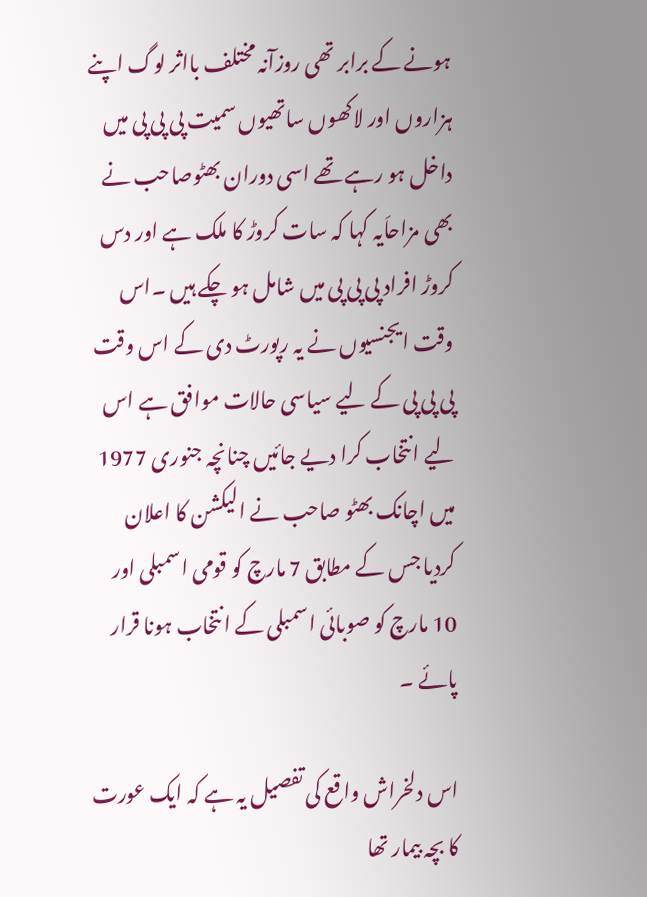ہونے کے برابر تھی روزآنہ مختلف بااثر لوگ اپنے ہزاروں اور لاکھوں ساتھیوں سمیت پی پی پی میں داخل ہو رہے تھے اسی دوران بھٹوصاحب نے بھی مزاحاَیہ کہا کہ سات کروڑ کا ملک ہے اور دس کروڑ افراد پی پی پی میں شامل ہو چکے ہیں ۔اس وقت ایجنسیوں نے یہ رپورٹ دی کے اس وقت پی پی پی کے لیے سیاسی حالات موافق ہے اس لیے انتخاب کرا دیے جائیں چنانچہ جنوری 1977 میں اچانک بھٹو صاحب نے الیکشن کا اعلان کردیا جس کے مطابق 7 مارچ کو قومی اسمبلی اور 10 مارچ کو صوبائی اسمبلی کے انتخاب ہونا قرار پائے ۔

اس دلخراش واقع کی تفصیل یہ ہے کہ ایک عورت کا بچہ بیمار تھا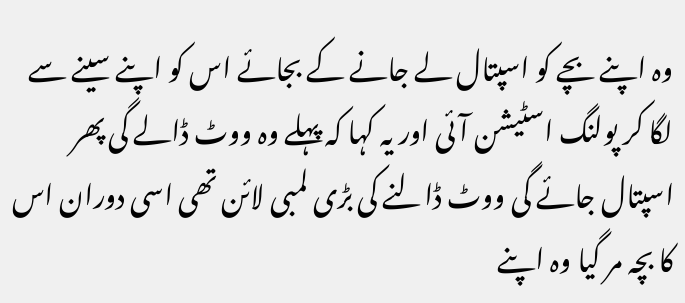وہ اپنے بچے کو اسپتال لے جانے کے بجائے اس کو اپنے سینے سے لگا کر پولنگ اسٹیشن آئی اور یہ کہا کہ پہلے وہ ووٹ ڈالے گی پھر اسپتال جائے گی ووٹ ڈالنے کی بڑی لمبی لائن تھی اسی دوران اس کا بچہ مر گیا وہ اپنے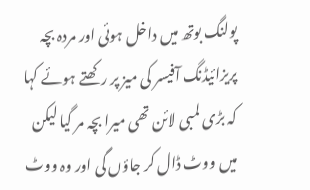پولنگ بوتھ میں داخل ہوئی اور مردہ بچہ پریزائیڈنگ آفیسر کی میز پر رکھتے ہوئے کہا کہ بڑی لمبی لائن تھی میرا بچہ مر گیا لیکن میں ووٹ ڈال کر جاؤں گی اور وہ ووٹ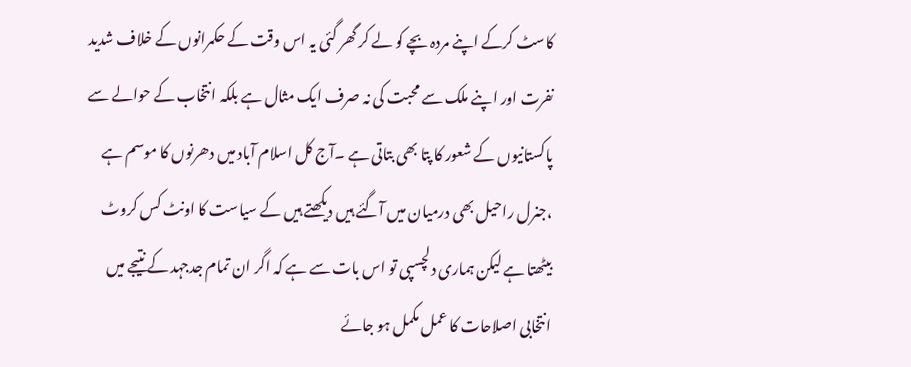کاسٹ کرکے اپنے مردہ بچے کو لے کر گھر گئی یہ اس وقت کے حکمرانوں کے خلاف شدید نفرت اور اپنے ملک سے محبت کی نہ صرف ایک مثال ہے بلکہ انتخاب کے حوالے سے پاکستانیوں کے شعور کا پتا بھی بتاتی ہے ۔آج کل اسلام آباد میں دھرنوں کا موسم ہے ،جنرل راحیل بھی درمیان میں آگئے ہیں دیکھتے ہیں کے سیاست کا اونٹ کس کروٹ بیٹھتا ہے لیکن ہماری دلچسپی تو اس بات سے ہے کہ اگر ان تمام جدجہد کے نتیجے میں انتخابی اصلاحات کا عمل مکمل ہو جائے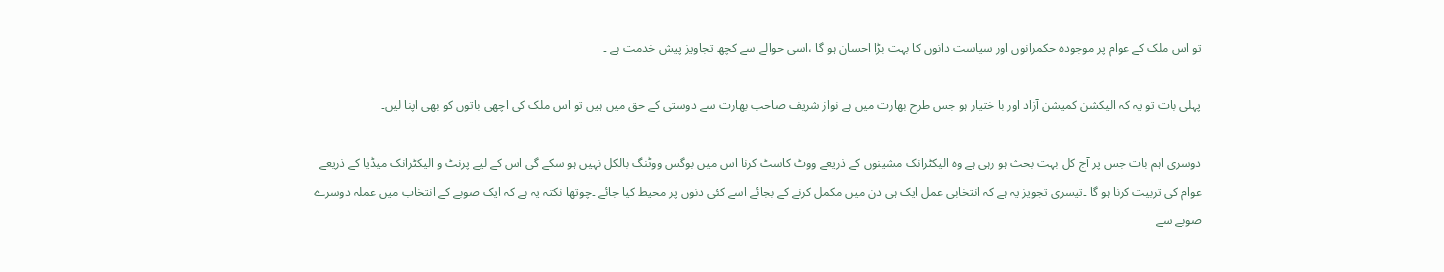تو اس ملک کے عوام پر موجودہ حکمرانوں اور سیاست دانوں کا بہت بڑا احسان ہو گا ،اسی حوالے سے کچھ تجاویز پیش خدمت ہے ۔

پہلی بات تو یہ کہ الیکشن کمیشن آزاد اور با ختیار ہو جس طرح بھارت میں ہے نواز شریف صاحب بھارت سے دوستی کے حق میں ہیں تو اس ملک کی اچھی باتوں کو بھی اپنا لیں۔

دوسری اہم بات جس پر آج کل بہت بحث ہو رہی ہے وہ الیکٹرانک مشینوں کے ذریعے ووٹ کاسٹ کرنا اس میں بوگس ووٹنگ بالکل نہیں ہو سکے گی اس کے لیے پرنٹ و الیکٹرانک میڈیا کے ذریعے عوام کی تربیت کرنا ہو گا ۔تیسری تجویز یہ ہے کہ انتخابی عمل ایک ہی دن میں مکمل کرنے کے بجائے اسے کئی دنوں پر محیط کیا جائے ۔چوتھا نکتہ یہ ہے کہ ایک صوبے کے انتخاب میں عملہ دوسرے صوبے سے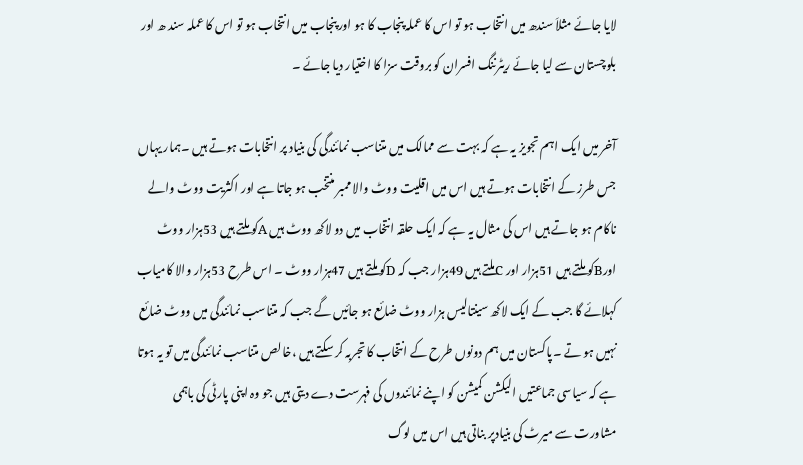لایا جائے مثلاَ سندھ میں انتخاب ہو تو اس کا عملہ پنجاب کا ہو اور پنجاب میں انتخاب ہو تو اس کا عملہ سند ھ اور بلوچستان سے لیا جائے ریٹرننگ افسران کو بروقت سزا کا اختیار دیا جائے ۔

آخر میں ایک اہم تجویز یہ ہے کہ بہت سے ممالک میں متناسب نمائندگی کی بنیاد پر انتخابات ہوتے ہیں ۔ہمار یہاں جس طرز کے انتخابات ہوتے ہیں اس میں اقلیت ووٹ والا ممبر منتخب ہو جاتا ہے اور اکثریت ووٹ والے ناکام ہو جاتے ہیں اس کی مثال یہ ہے کہ ایک حلقہ انتخاب میں دو لاکھ ووٹ ہیں Aکو ملتے ہیں 53ہزار ووٹ اورBکو ملتے ہیں 51ہزار اور Cملتے ہیں 49ہزار جب کہ Dکو ملتے ہیں 47ہزار ووٹ ۔ اس طرح 53ہزار والا کامیاب کہلائے گا جب کے ایک لاکھ سینتالیس ہزار ووٹ ضائع ہو جائیں گے جب کہ متناسب نمائندگی میں ووٹ ضائع نہیں ہو تے ۔پاکستان میں ہم دونوں طرح کے انتخاب کا تجربہ کر سکتے ہیں ،خالص متناسب نمائندگی میں تو یہ ہوتا ہے کہ سیاسی جماعتیں الیکشن کمیشن کو اپنے نمائندوں کی فہرست دے دیتی ہیں جو وہ اپنی پارٹی کی باہمی مشاورت سے میرٹ کی بنیادپر بناتی ہیں اس میں لوگ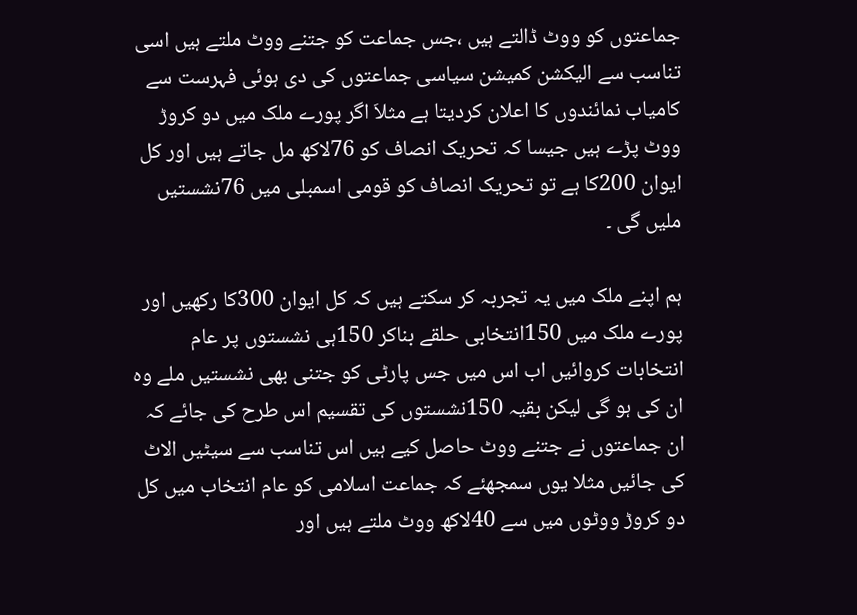جماعتوں کو ووٹ ڈالتے ہیں ،جس جماعت کو جتنے ووٹ ملتے ہیں اسی تناسب سے الیکشن کمیشن سیاسی جماعتوں کی دی ہوئی فہرست سے کامیاب نمائندوں کا اعلان کردیتا ہے مثلاَ اگر پورے ملک میں دو کروڑ ووٹ پڑے ہیں جیسا کہ تحریک انصاف کو 76لاکھ مل جاتے ہیں اور کل ایوان 200کا ہے تو تحریک انصاف کو قومی اسمبلی میں 76نشستیں ملیں گی ۔

ہم اپنے ملک میں یہ تجربہ کر سکتے ہیں کہ کل ایوان 300کا رکھیں اور پورے ملک میں 150انتخابی حلقے بناکر 150ہی نشستوں پر عام انتخابات کروائیں اب اس میں جس پارٹی کو جتنی بھی نشستیں ملے وہ ان کی ہو گی لیکن بقیہ 150نشستوں کی تقسیم اس طرح کی جائے کہ ان جماعتوں نے جتنے ووٹ حاصل کیے ہیں اس تناسب سے سیٹیں الاٹ کی جائیں مثلا یوں سمجھئے کہ جماعت اسلامی کو عام انتخاب میں کل دو کروڑ ووٹوں میں سے 40لاکھ ووٹ ملتے ہیں اور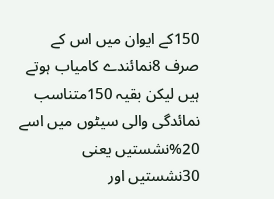150کے ایوان میں اس کے صرف 8نمائندے کامیاب ہوتے ہیں لیکن بقیہ 150متناسب نمائدگی والی سیٹوں میں اسے 20%نشستیں یعنی 30نشستیں اور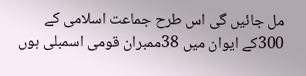مل جائیں گی اس طرح جماعت اسلامی کے 300کے ایوان میں 38ممبران قومی اسمبلی ہوں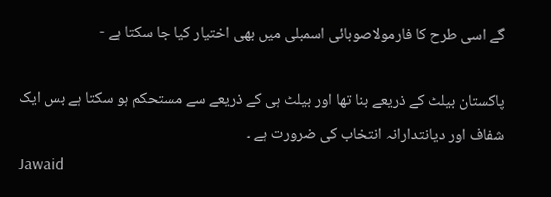گے اسی طرح کا فارمولاصوبائی اسمبلی میں بھی اختیار کیا جا سکتا ہے -

پاکستان بیلٹ کے ذریعے بنا تھا اور بیلٹ ہی کے ذریعے سے مستحکم ہو سکتا ہے بس ایک شفاف اور دیانتدارانہ انتخاب کی ضرورت ہے ۔
Jawaid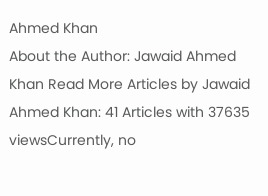Ahmed Khan
About the Author: Jawaid Ahmed Khan Read More Articles by Jawaid Ahmed Khan: 41 Articles with 37635 viewsCurrently, no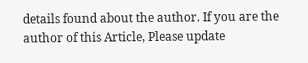details found about the author. If you are the author of this Article, Please update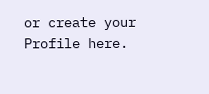or create your Profile here.